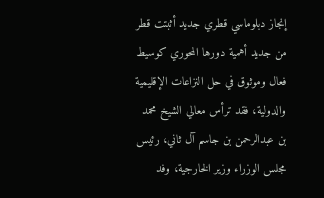إنجاز دبلوماسي قطري جديد أثبتت قطر من جديد أهمية دورها المحوري كوسيط فعال وموثوق في حل النزاعات الإقليمية والدولية، فقد ترأس معالي الشيخ محمد بن عبدالرحمن بن جاسم آل ثاني، رئيس مجلس الوزراء وزير الخارجية، وفد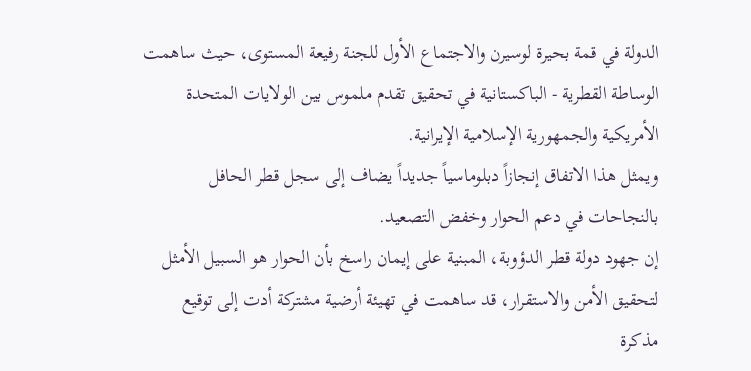الدولة في قمة بحيرة لوسيرن والاجتماع الأول للجنة رفيعة المستوى، حيث ساهمت الوساطة القطرية - الباكستانية في تحقيق تقدم ملموس بين الولايات المتحدة الأمريكية والجمهورية الإسلامية الإيرانية.
ويمثل هذا الاتفاق إنجازاً دبلوماسياً جديداً يضاف إلى سجل قطر الحافل بالنجاحات في دعم الحوار وخفض التصعيد.
إن جهود دولة قطر الدؤوبة، المبنية على إيمان راسخ بأن الحوار هو السبيل الأمثل لتحقيق الأمن والاستقرار، قد ساهمت في تهيئة أرضية مشتركة أدت إلى توقيع مذكرة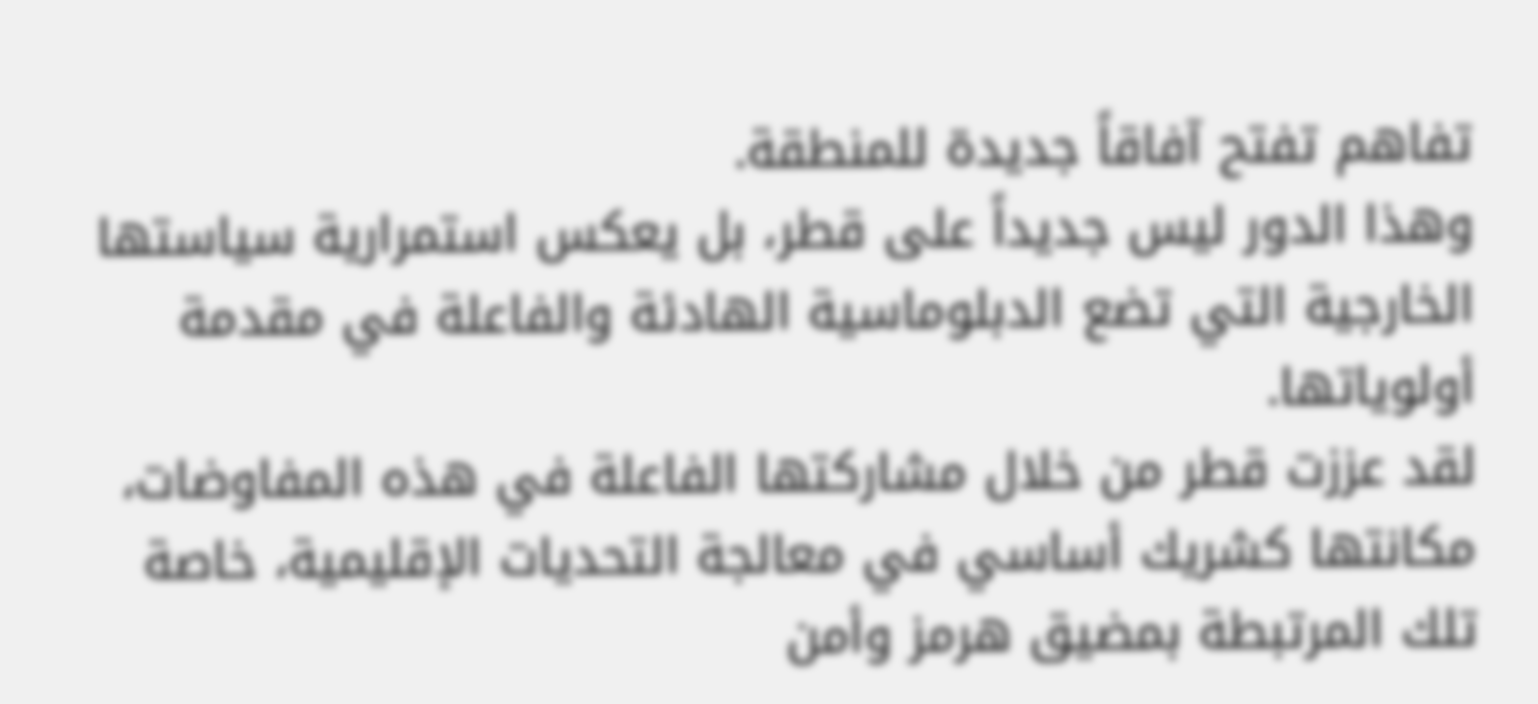تفاهم تفتح آفاقاً جديدة للمنطقة.
وهذا الدور ليس جديداً على قطر، بل يعكس استمرارية سياستها الخارجية التي تضع الدبلوماسية الهادئة والفاعلة في مقدمة أولوياتها.
لقد عززت قطر من خلال مشاركتها الفاعلة في هذه المفاوضات، مكانتها كشريك أساسي في معالجة التحديات الإقليمية، خاصة تلك المرتبطة بمضيق هرمز وأمن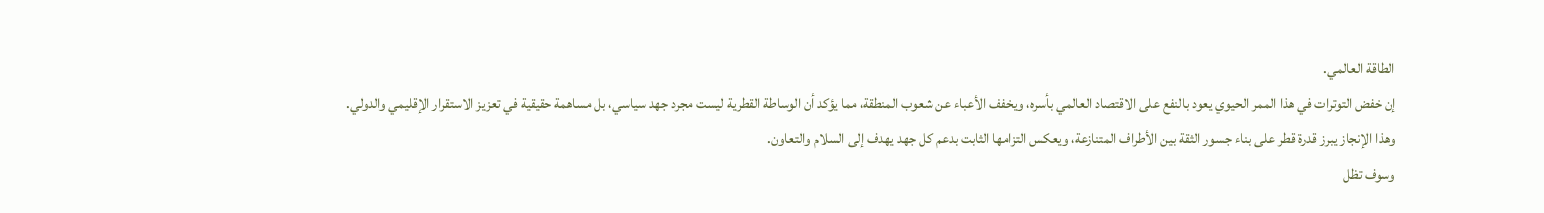الطاقة العالمي.
إن خفض التوترات في هذا الممر الحيوي يعود بالنفع على الاقتصاد العالمي بأسره، ويخفف الأعباء عن شعوب المنطقة، مما يؤكد أن الوساطة القطرية ليست مجرد جهد سياسي، بل مساهمة حقيقية في تعزيز الاستقرار الإقليمي والدولي.
وهذا الإنجاز يبرز قدرة قطر على بناء جسور الثقة بين الأطراف المتنازعة، ويعكس التزامها الثابت بدعم كل جهد يهدف إلى السلام والتعاون.
وسوف تظل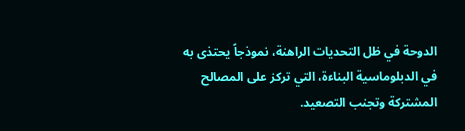الدوحة في ظل التحديات الراهنة، نموذجاً يحتذى به في الدبلوماسية البناءة، التي تركز على المصالح المشتركة وتجنب التصعيد.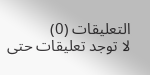التعليقات (0)
لا توجد تعليقات حتى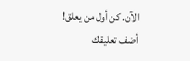الآن. كن أول من يعلق!
أضف تعليقك